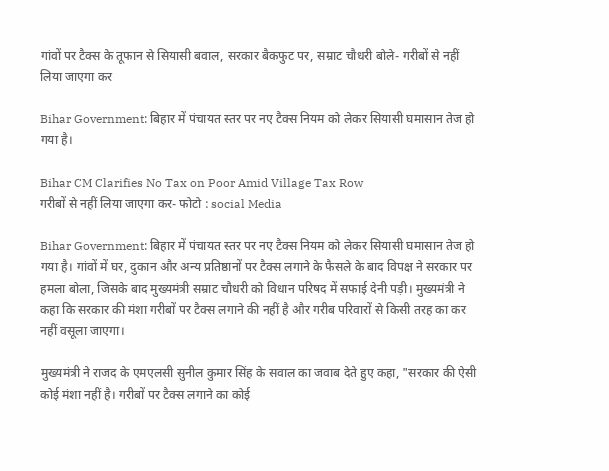गांवों पर टैक्स के तूफान से सियासी बवाल, सरकार बैकफुट पर, सम्राट चौधरी बोले- गरीबों से नहीं लिया जाएगा कर

Bihar Government: बिहार में पंचायत स्तर पर नए टैक्स नियम को लेकर सियासी घमासान तेज हो गया है।

Bihar CM Clarifies No Tax on Poor Amid Village Tax Row
गरीबों से नहीं लिया जाएगा कर- फोटो : social Media

Bihar Government: बिहार में पंचायत स्तर पर नए टैक्स नियम को लेकर सियासी घमासान तेज हो गया है। गांवों में घर, दुकान और अन्य प्रतिष्ठानों पर टैक्स लगाने के फैसले के बाद विपक्ष ने सरकार पर हमला बोला, जिसके बाद मुख्यमंत्री सम्राट चौधरी को विधान परिषद में सफाई देनी पड़ी। मुख्यमंत्री ने कहा कि सरकार की मंशा गरीबों पर टैक्स लगाने की नहीं है और गरीब परिवारों से किसी तरह का कर नहीं वसूला जाएगा।

मुख्यमंत्री ने राजद के एमएलसी सुनील कुमार सिंह के सवाल का जवाब देते हुए कहा, "सरकार की ऐसी कोई मंशा नहीं है। गरीबों पर टैक्स लगाने का कोई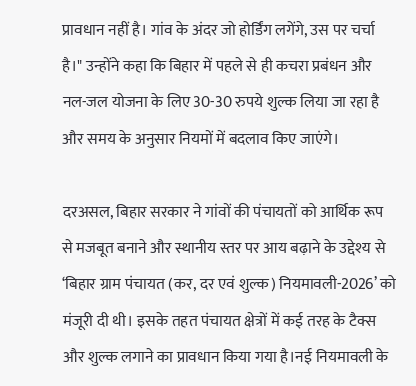प्रावधान नहीं है। गांव के अंदर जो होर्डिंग लगेंगे, उस पर चर्चा है।" उन्होंने कहा कि बिहार में पहले से ही कचरा प्रबंधन और नल-जल योजना के लिए 30-30 रुपये शुल्क लिया जा रहा है और समय के अनुसार नियमों में बदलाव किए जाएंगे।

दरअसल, बिहार सरकार ने गांवों की पंचायतों को आर्थिक रूप से मजबूत बनाने और स्थानीय स्तर पर आय बढ़ाने के उद्देश्य से ‘बिहार ग्राम पंचायत (कर, दर एवं शुल्क) नियमावली-2026’ को मंजूरी दी थी। इसके तहत पंचायत क्षेत्रों में कई तरह के टैक्स और शुल्क लगाने का प्रावधान किया गया है।नई नियमावली के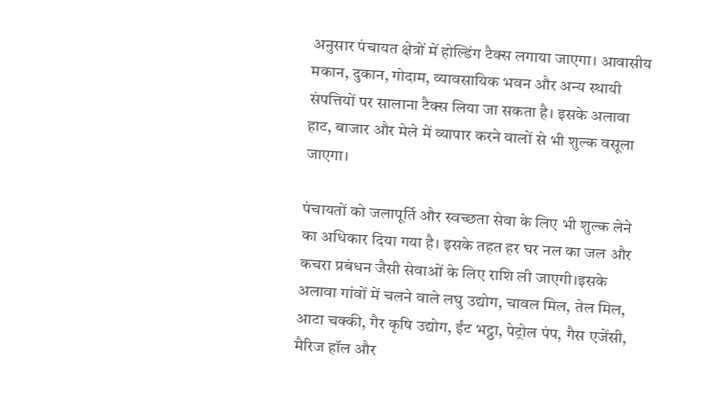अनुसार पंचायत क्षेत्रों में होल्डिंग टैक्स लगाया जाएगा। आवासीय मकान, दुकान, गोदाम, व्यावसायिक भवन और अन्य स्थायी संपत्तियों पर सालाना टैक्स लिया जा सकता है। इसके अलावा हाट, बाजार और मेले में व्यापार करने वालों से भी शुल्क वसूला जाएगा।

पंचायतों को जलापूर्ति और स्वच्छता सेवा के लिए भी शुल्क लेने का अधिकार दिया गया है। इसके तहत हर घर नल का जल और कचरा प्रबंधन जैसी सेवाओं के लिए राशि ली जाएगी।इसके अलावा गांवों में चलने वाले लघु उद्योग, चावल मिल, तेल मिल, आटा चक्की, गैर कृषि उद्योग, ईंट भट्ठा, पेट्रोल पंप, गैस एजेंसी, मैरिज हॉल और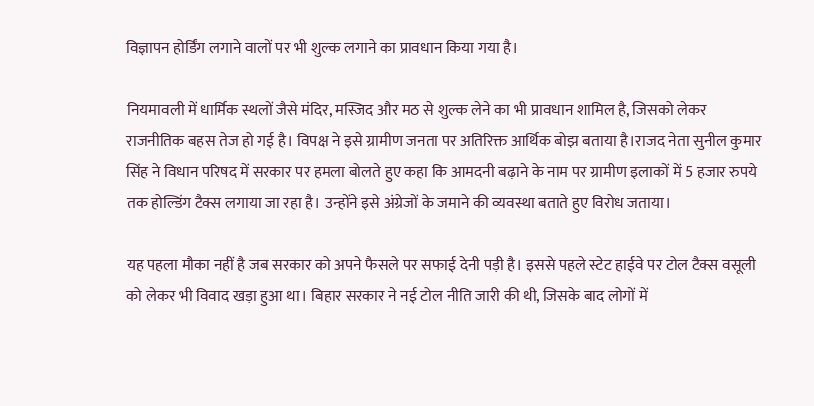विज्ञापन होर्डिंग लगाने वालों पर भी शुल्क लगाने का प्रावधान किया गया है।

नियमावली में धार्मिक स्थलों जैसे मंदिर, मस्जिद और मठ से शुल्क लेने का भी प्रावधान शामिल है, जिसको लेकर राजनीतिक बहस तेज हो गई है। विपक्ष ने इसे ग्रामीण जनता पर अतिरिक्त आर्थिक बोझ बताया है।राजद नेता सुनील कुमार सिंह ने विधान परिषद में सरकार पर हमला बोलते हुए कहा कि आमदनी बढ़ाने के नाम पर ग्रामीण इलाकों में 5 हजार रुपये तक होल्डिंग टैक्स लगाया जा रहा है। उन्होंने इसे अंग्रेजों के जमाने की व्यवस्था बताते हुए विरोध जताया।

यह पहला मौका नहीं है जब सरकार को अपने फैसले पर सफाई देनी पड़ी है। इससे पहले स्टेट हाईवे पर टोल टैक्स वसूली को लेकर भी विवाद खड़ा हुआ था। बिहार सरकार ने नई टोल नीति जारी की थी, जिसके बाद लोगों में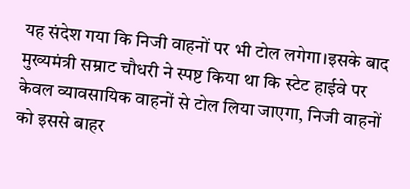यह संदेश गया कि निजी वाहनों पर भी टोल लगेगा।इसके बाद मुख्यमंत्री सम्राट चौधरी ने स्पष्ट किया था कि स्टेट हाईवे पर केवल व्यावसायिक वाहनों से टोल लिया जाएगा, निजी वाहनों को इससे बाहर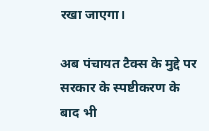रखा जाएगा।

अब पंचायत टैक्स के मुद्दे पर सरकार के स्पष्टीकरण के बाद भी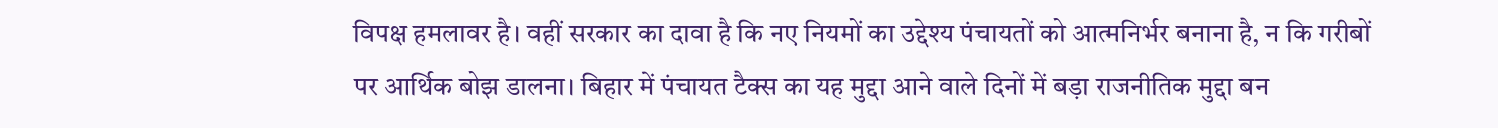विपक्ष हमलावर है। वहीं सरकार का दावा है कि नए नियमों का उद्देश्य पंचायतों को आत्मनिर्भर बनाना है, न कि गरीबों पर आर्थिक बोझ डालना। बिहार में पंचायत टैक्स का यह मुद्दा आने वाले दिनों में बड़ा राजनीतिक मुद्दा बन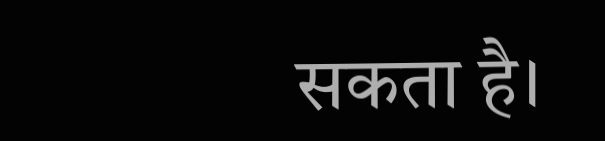सकता है।